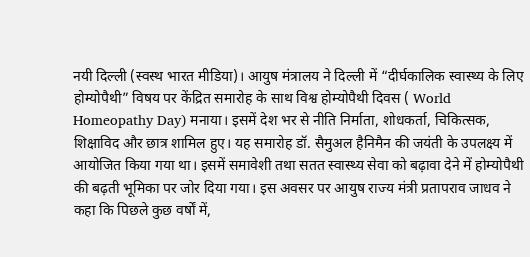नयी दिल्ली (स्वस्थ भारत मीडिया)। आयुष मंत्रालय ने दिल्ली में “दीर्घकालिक स्वास्थ्य के लिए होम्योपैथी” विषय पर केंद्रित समारोह के साथ विश्व होम्योपैथी दिवस ( World Homeopathy Day) मनाया। इसमें देश भर से नीति निर्माता, शोधकर्ता, चिकित्सक, शिक्षाविद और छात्र शामिल हुए। यह समारोह डॉ. सैमुअल हैनिमैन की जयंती के उपलक्ष्य में आयोजित किया गया था। इसमें समावेशी तथा सतत स्वास्थ्य सेवा को बढ़ावा देने में होम्योपैथी की बढ़ती भूमिका पर जोर दिया गया। इस अवसर पर आयुष राज्य मंत्री प्रतापराव जाधव ने कहा कि पिछले कुछ वर्षों में,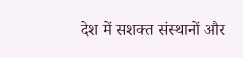देश में सशक्त संस्थानों और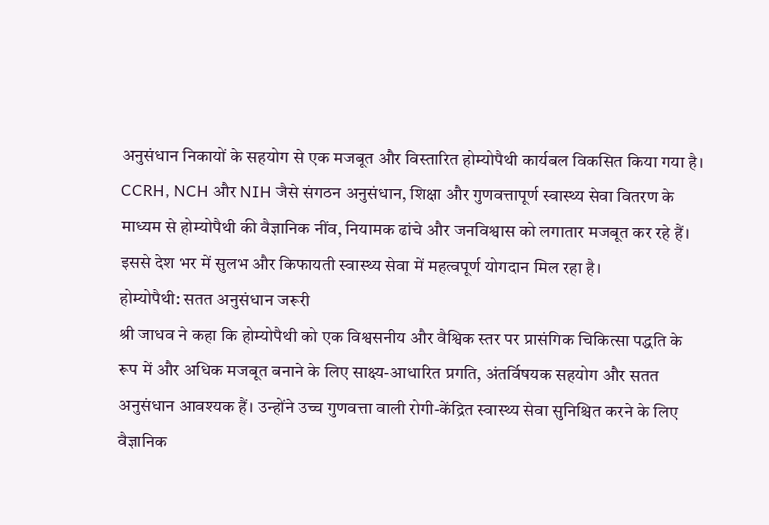अनुसंधान निकायों के सहयोग से एक मजबूत और विस्तारित होम्योपैथी कार्यबल विकसित किया गया है। CCRH, NCH और NIH जैसे संगठन अनुसंधान, शिक्षा और गुणवत्तापूर्ण स्वास्थ्य सेवा वितरण के माध्यम से होम्योपैथी की वैज्ञानिक नींव, नियामक ढांचे और जनविश्वास को लगातार मजबूत कर रहे हैं। इससे देश भर में सुलभ और किफायती स्वास्थ्य सेवा में महत्वपूर्ण योगदान मिल रहा है।
होम्योपैथी: सतत अनुसंधान जरूरी
श्री जाधव ने कहा कि होम्योपैथी को एक विश्वसनीय और वैश्विक स्तर पर प्रासंगिक चिकित्सा पद्धति के रूप में और अधिक मजबूत बनाने के लिए साक्ष्य-आधारित प्रगति, अंतर्विषयक सहयोग और सतत अनुसंधान आवश्यक हैं। उन्होंने उच्च गुणवत्ता वाली रोगी-केंद्रित स्वास्थ्य सेवा सुनिश्चित करने के लिए वैज्ञानिक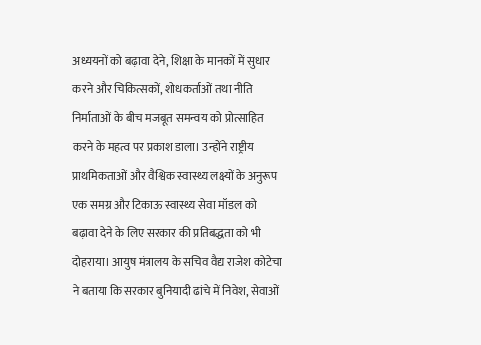अध्ययनों को बढ़ावा देने, शिक्षा के मानकों में सुधार करने और चिकित्सकों, शोधकर्ताओं तथा नीति निर्माताओं के बीच मजबूत समन्वय को प्रोत्साहित करने के महत्व पर प्रकाश डाला। उन्होंने राष्ट्रीय प्राथमिकताओं और वैश्विक स्वास्थ्य लक्ष्यों के अनुरूप एक समग्र और टिकाऊ स्वास्थ्य सेवा मॉडल को बढ़ावा देने के लिए सरकार की प्रतिबद्धता को भी दोहराया। आयुष मंत्रालय के सचिव वैद्य राजेश कोटेचा ने बताया कि सरकार बुनियादी ढांचे में निवेश, सेवाओं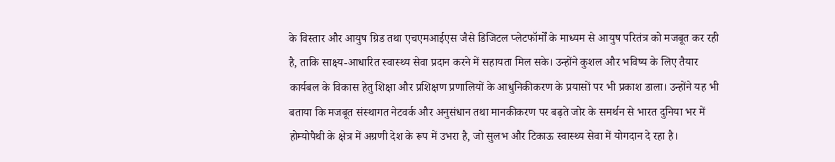के विस्तार और आयुष ग्रिड तथा एचएमआईएस जैसे डिजिटल प्लेटफॉर्मों के माध्यम से आयुष परितंत्र को मजबूत कर रही है, ताकि साक्ष्य-आधारित स्वास्थ्य सेवा प्रदान करने में सहायता मिल सके। उन्होंने कुशल और भविष्य के लिए तैयार कार्यबल के विकास हेतु शिक्षा और प्रशिक्षण प्रणालियों के आधुनिकीकरण के प्रयासों पर भी प्रकाश डाला। उन्होंने यह भी बताया कि मजबूत संस्थागत नेटवर्क और अनुसंधान तथा मानकीकरण पर बढ़ते जोर के समर्थन से भारत दुनिया भर में होम्योपैथी के क्षेत्र में अग्रणी देश के रूप में उभरा है, जो सुलभ और टिकाऊ स्वास्थ्य सेवा में योगदान दे रहा है।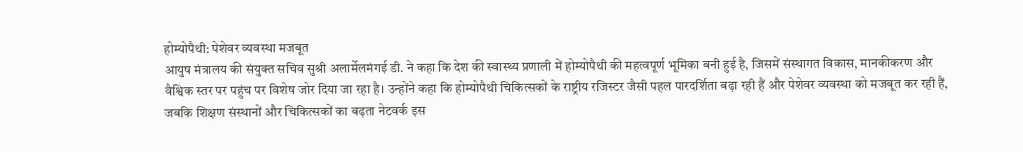होम्योपैथी: पेशेवर व्यवस्था मजबूत
आयुष मंत्रालय की संयुक्त सचिव सुश्री अलार्मेलमंगई डी. ने कहा कि देश की स्वास्थ्य प्रणाली में होम्योपैथी की महत्वपूर्ण भूमिका बनी हुई है, जिसमें संस्थागत विकास, मानकीकरण और वैश्विक स्तर पर पहुंच पर विशेष जोर दिया जा रहा है। उन्होंने कहा कि होम्योपैथी चिकित्सकों के राष्ट्रीय रजिस्टर जैसी पहल पारदर्शिता बढ़ा रही हैं और पेशेवर व्यवस्था को मजबूत कर रही हैं, जबकि शिक्षण संस्थानों और चिकित्सकों का बढ़ता नेटवर्क इस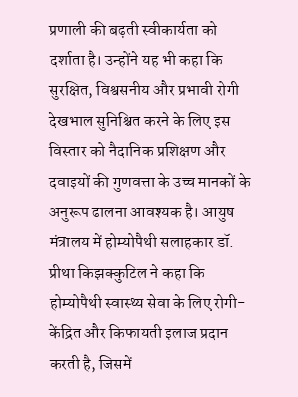प्रणाली की बढ़ती स्वीकार्यता को दर्शाता है। उन्होंने यह भी कहा कि सुरक्षित, विश्वसनीय और प्रभावी रोगी देखभाल सुनिश्चित करने के लिए इस विस्तार को नैदानिक प्रशिक्षण और दवाइयों की गुणवत्ता के उच्च मानकों के अनुरूप ढालना आवश्यक है। आयुष मंत्रालय में होम्योपैथी सलाहकार डॉ. प्रीथा किझक्कुटिल ने कहा कि होम्योपैथी स्वास्थ्य सेवा के लिए रोगी-केंद्रित और किफायती इलाज प्रदान करती है, जिसमें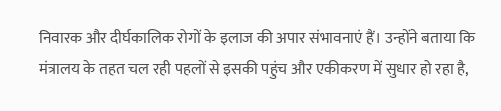निवारक और दीर्घकालिक रोगों के इलाज की अपार संभावनाएं हैं। उन्होंने बताया कि मंत्रालय के तहत चल रही पहलों से इसकी पहुंच और एकीकरण में सुधार हो रहा है,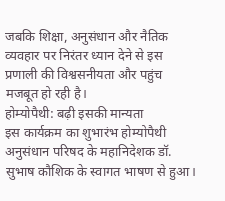जबकि शिक्षा, अनुसंधान और नैतिक व्यवहार पर निरंतर ध्यान देने से इस प्रणाली की विश्वसनीयता और पहुंच मजबूत हो रही है।
होम्योपैथी: बढ़ी इसकी मान्यता
इस कार्यक्रम का शुभारंभ होम्योपैथी अनुसंधान परिषद के महानिदेशक डॉ. सुभाष कौशिक के स्वागत भाषण से हुआ।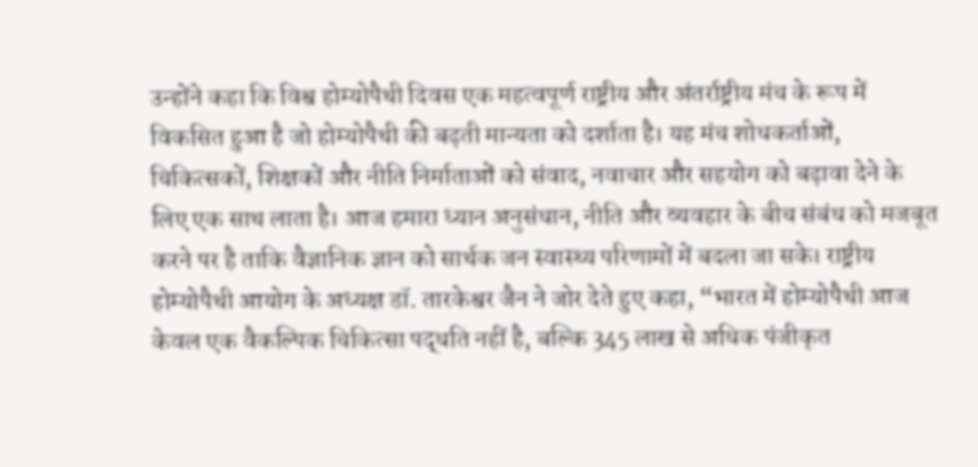उन्होंने कहा कि विश्व होम्योपैथी दिवस एक महत्वपूर्ण राष्ट्रीय और अंतर्राष्ट्रीय मंच के रूप में विकसित हुआ है जो होम्योपैथी की बढ़ती मान्यता को दर्शाता है। यह मंच शोधकर्ताओं, चिकित्सकों, शिक्षकों और नीति निर्माताओं को संवाद, नवाचार और सहयोग को बढ़ावा देने के लिए एक साथ लाता है। आज हमारा ध्यान अनुसंधान, नीति और व्यवहार के बीच संबंध को मजबूत करने पर है ताकि वैज्ञानिक ज्ञान को सार्थक जन स्वास्थ्य परिणामों में बदला जा सके। राष्ट्रीय होम्योपैथी आयोग के अध्यक्ष डॉ. तारकेश्वर जैन ने जोर देते हुए कहा, “भारत में होम्योपैथी आज केवल एक वैकल्पिक चिकित्सा पद्धति नहीं है, बल्कि 345 लाख से अधिक पंजीकृत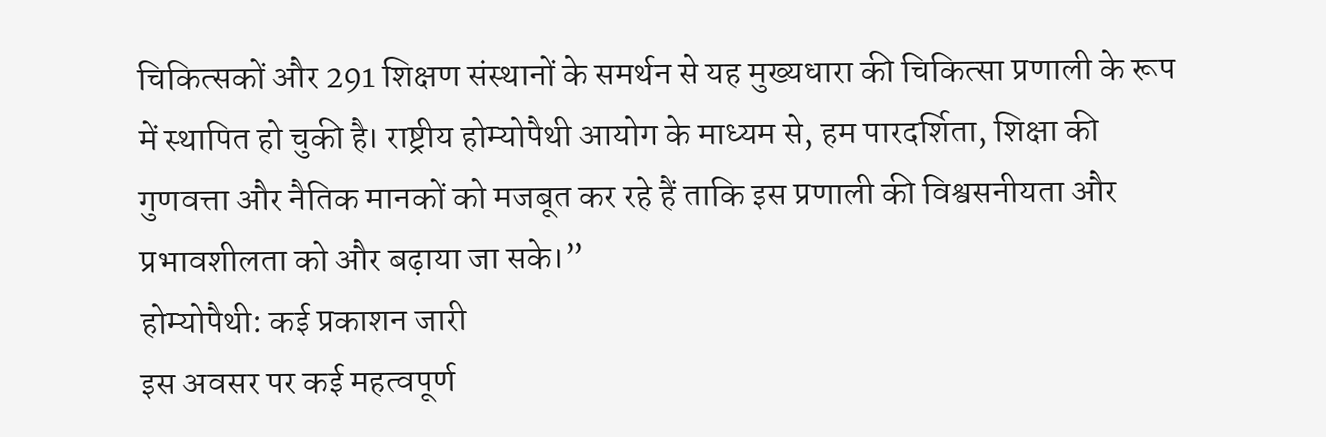चिकित्सकों और 291 शिक्षण संस्थानों के समर्थन से यह मुख्यधारा की चिकित्सा प्रणाली के रूप में स्थापित हो चुकी है। राष्ट्रीय होम्योपैथी आयोग के माध्यम से, हम पारदर्शिता, शिक्षा की गुणवत्ता और नैतिक मानकों को मजबूत कर रहे हैं ताकि इस प्रणाली की विश्वसनीयता और प्रभावशीलता को और बढ़ाया जा सके।”
होम्योपैथी: कई प्रकाशन जारी
इस अवसर पर कई महत्वपूर्ण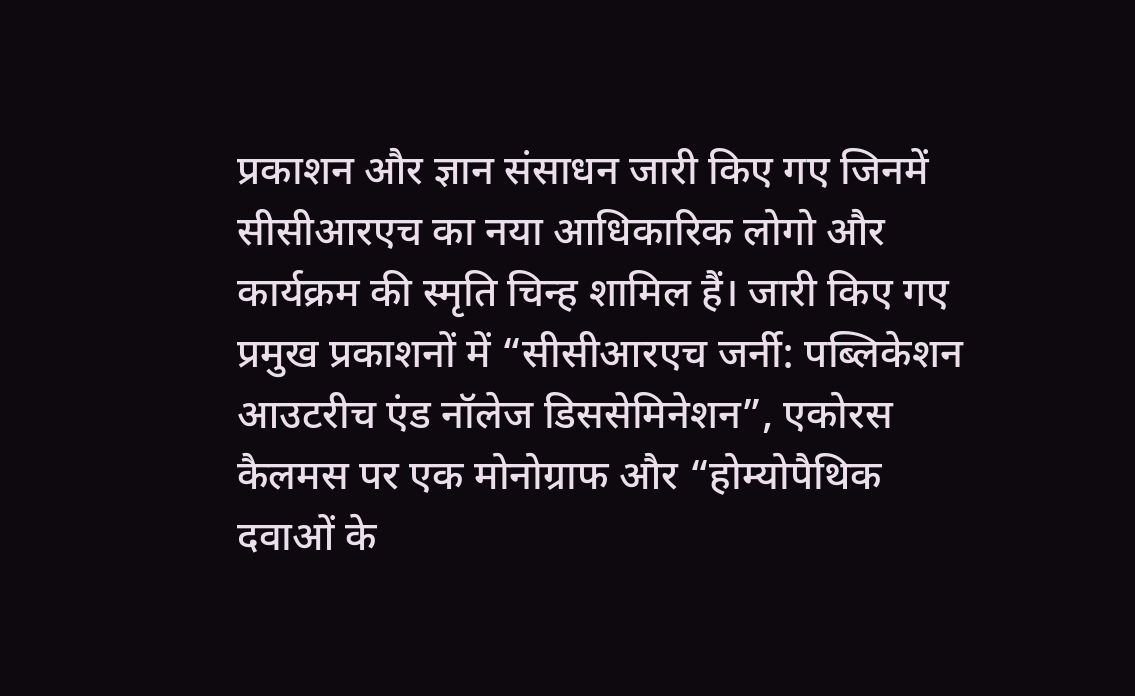प्रकाशन और ज्ञान संसाधन जारी किए गए जिनमें सीसीआरएच का नया आधिकारिक लोगो और कार्यक्रम की स्मृति चिन्ह शामिल हैं। जारी किए गए प्रमुख प्रकाशनों में “सीसीआरएच जर्नी: पब्लिकेशन आउटरीच एंड नॉलेज डिससेमिनेशन”, एकोरस कैलमस पर एक मोनोग्राफ और “होम्योपैथिक दवाओं के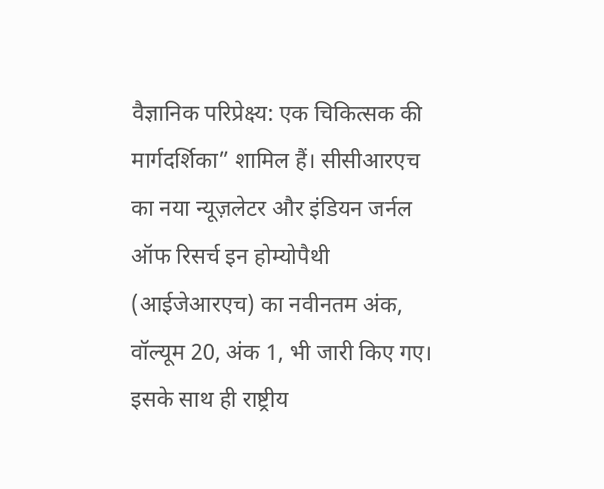वैज्ञानिक परिप्रेक्ष्य: एक चिकित्सक की मार्गदर्शिका” शामिल हैं। सीसीआरएच का नया न्यूज़लेटर और इंडियन जर्नल ऑफ रिसर्च इन होम्योपैथी (आईजेआरएच) का नवीनतम अंक, वॉल्यूम 20, अंक 1, भी जारी किए गए। इसके साथ ही राष्ट्रीय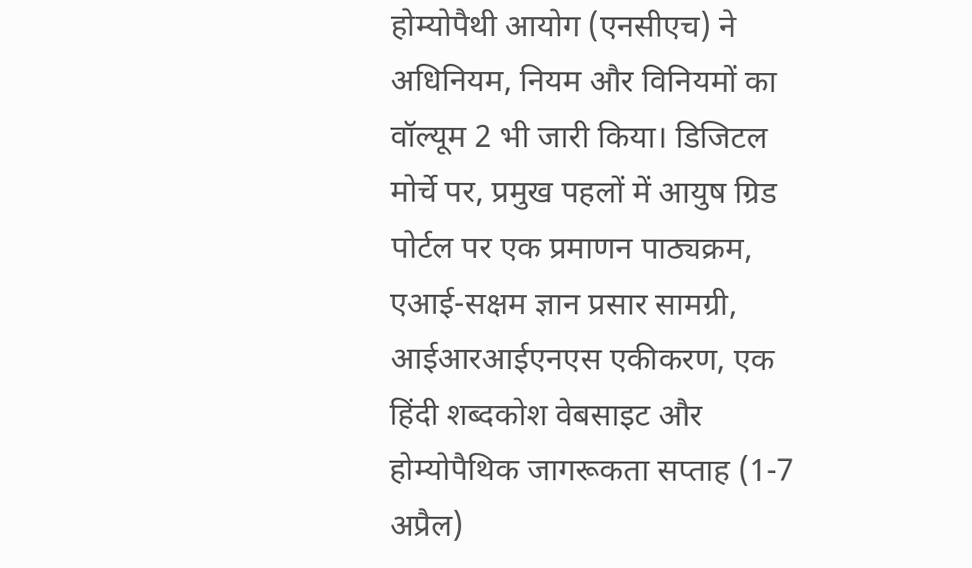होम्योपैथी आयोग (एनसीएच) ने अधिनियम, नियम और विनियमों का वॉल्यूम 2 भी जारी किया। डिजिटल मोर्चे पर, प्रमुख पहलों में आयुष ग्रिड पोर्टल पर एक प्रमाणन पाठ्यक्रम, एआई-सक्षम ज्ञान प्रसार सामग्री, आईआरआईएनएस एकीकरण, एक हिंदी शब्दकोश वेबसाइट और होम्योपैथिक जागरूकता सप्ताह (1-7 अप्रैल)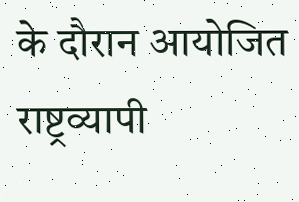के दौरान आयोजित राष्ट्रव्यापी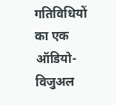गतिविधियों का एक ऑडियो-विजुअल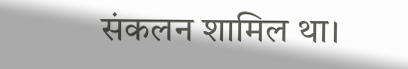संकलन शामिल था।